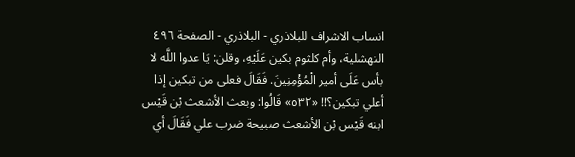انساب الاشراف للبلاذري - البلاذري - الصفحة ٤٩٦
النهشلية، وأم كلثوم بكين عَلَيْهِ، وقلن: يَا عدوا اللَّه لا بأس عَلَى أمير الْمُؤْمِنِينَ. فَقَالَ فعلى من تبكين إذا أعلي تبكين؟!! «٥٣٢» قَالُوا: وبعث الأشعث بْن قَيْس ابنه قَيْس بْن الأشعث صبيحة ضرب علي فَقَالَ أي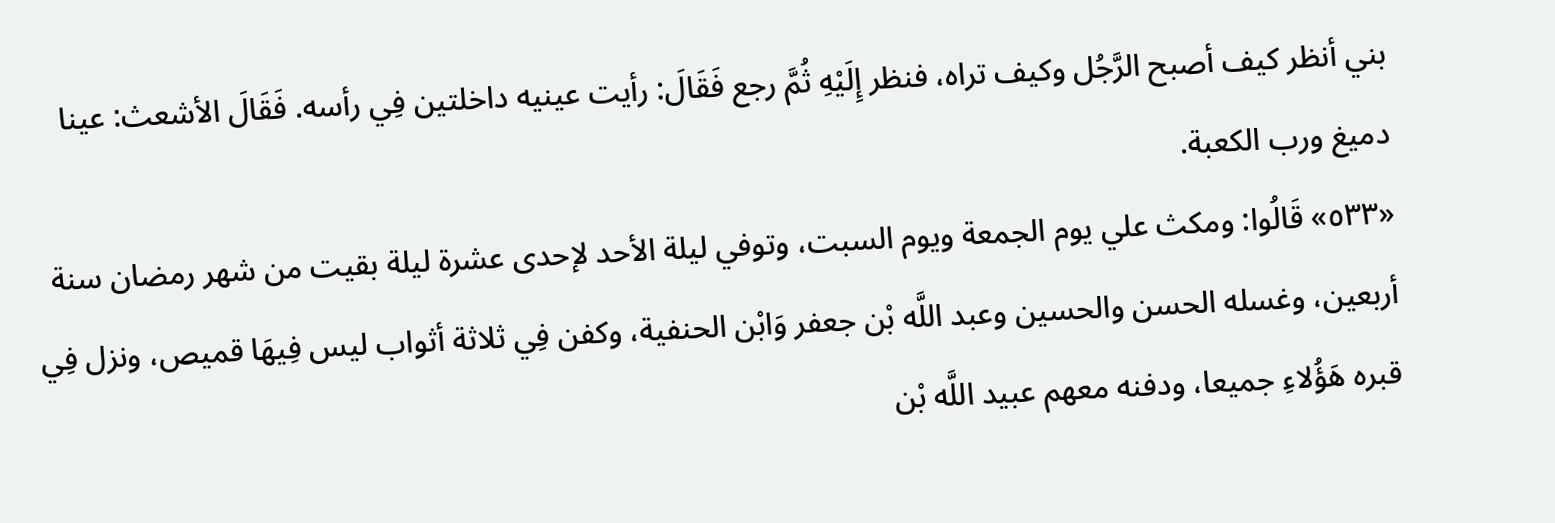بني أنظر كيف أصبح الرَّجُل وكيف تراه، فنظر إِلَيْهِ ثُمَّ رجع فَقَالَ: رأيت عينيه داخلتين فِي رأسه. فَقَالَ الأشعث: عينا دميغ ورب الكعبة.
«٥٣٣» قَالُوا: ومكث علي يوم الجمعة ويوم السبت، وتوفي ليلة الأحد لإحدى عشرة ليلة بقيت من شهر رمضان سنة أربعين، وغسله الحسن والحسين وعبد اللَّه بْن جعفر وَابْن الحنفية، وكفن فِي ثلاثة أثواب ليس فِيهَا قميص، ونزل فِي قبره هَؤُلاءِ جميعا، ودفنه معهم عبيد اللَّه بْن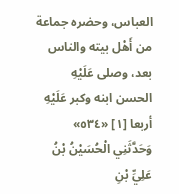العباس، وحضره جماعة من أَهْل بيته والناس بعد، وصلى عَلَيْهِ الحسن ابنه وكبر عَلَيْهِ أربعا [١] «٥٣٤» وَحَدَّثَنِي الْحُسَيْنُ بْنُ عَلِيِّ بْنِ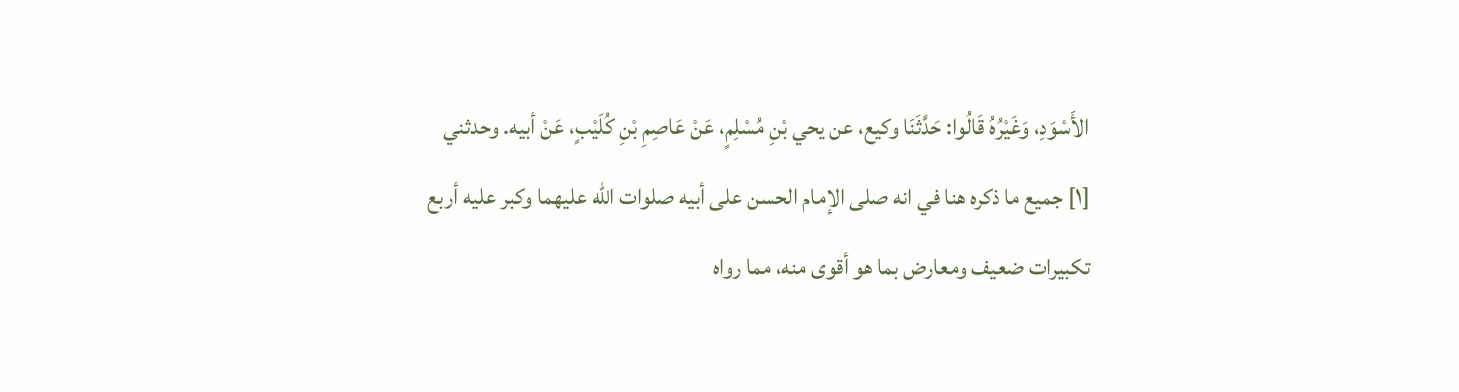الأَسْوَدِ، وَغَيْرُهُ قَالُوا: حَدَّثَنَا وكيع، عن يحي بْنِ مُسْلِمٍ، عَنْ عَاصِمِ بْنِ كُلَيْبٍ، عَنْ أبيه. وحدثني
[١] جميع ما ذكره هنا في انه صلى الإمام الحسن على أبيه صلوات الله عليهما وكبر عليه أربع تكبيرات ضعيف ومعارض بما هو أقوى منه، مما رواه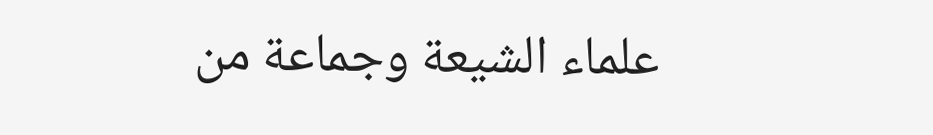علماء الشيعة وجماعة من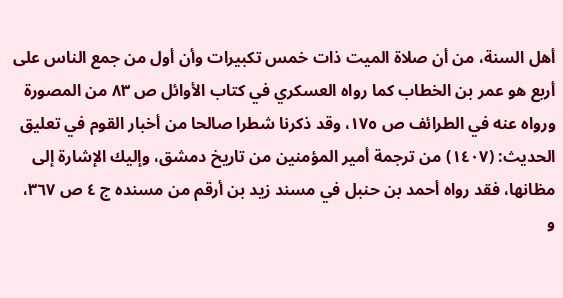أهل السنة، من أن صلاة الميت ذات خمس تكبيرات وأن أول من جمع الناس على أربع هو عمر بن الخطاب كما رواه العسكري في كتاب الأوائل ص ٨٣ من المصورة ورواه عنه في الطرائف ص ١٧٥، وقد ذكرنا شطرا صالحا من أخبار القوم في تعليق الحديث: (١٤٠٧) من ترجمة أمير المؤمنين من تاريخ دمشق، وإليك الإشارة إلى مظانها، فقد رواه أحمد بن حنبل في مسند زيد بن أرقم من مسنده ج ٤ ص ٣٦٧، و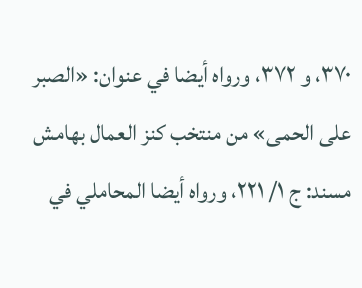٣٧٠، و ٣٧٢، ورواه أيضا في عنوان: «الصبر على الحمى» من منتخب كنز العمال بهامش مسند: ج ١/ ٢٢١، ورواه أيضا المحاملي في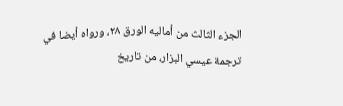الجزء الثالث من أماليه الورق ٢٨، ورواه أيضا في ترجمة عيسي البزار، من تاريخ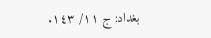بغداد: ج ١١/ ١٤٣.